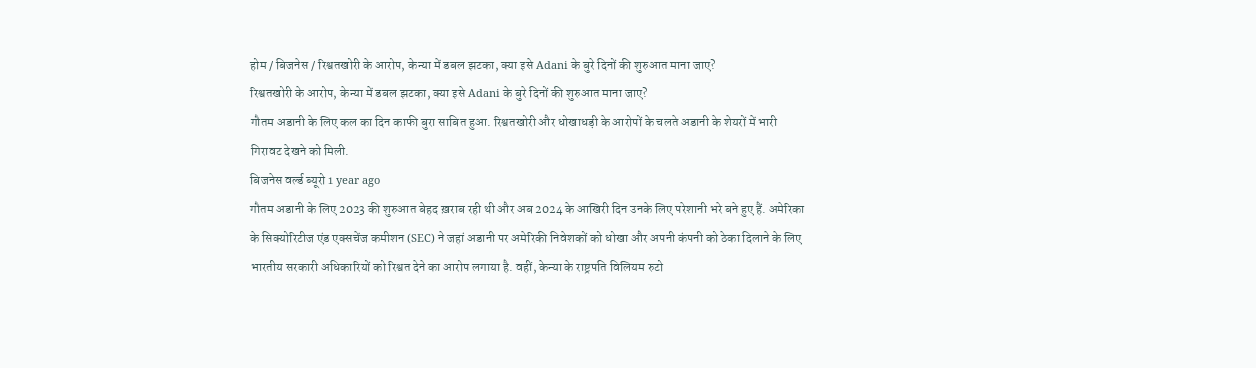होम / बिजनेस / रिश्वतखोरी के आरोप, केन्या में डबल झटका, क्या इसे Adani के बुरे दिनों की शुरुआत माना जाए?
रिश्वतखोरी के आरोप, केन्या में डबल झटका, क्या इसे Adani के बुरे दिनों की शुरुआत माना जाए?
गौतम अडानी के लिए कल का दिन काफी बुरा साबित हुआ. रिश्वतखोरी और धोखाधड़ी के आरोपों के चलते अडानी के शेयरों में भारी गिरावट देखने को मिली.
बिजनेस वर्ल्ड ब्यूरो 1 year ago
गौतम अडानी के लिए 2023 की शुरुआत बेहद ख़राब रही थी और अब 2024 के आखिरी दिन उनके लिए परेशानी भरे बने हुए हैं. अमेरिका के सिक्योरिटीज एंड एक्सचेंज कमीशन (SEC) ने जहां अडानी पर अमेरिकी निवेशकों को धोखा और अपनी कंपनी को ठेका दिलाने के लिए भारतीय सरकारी अधिकारियों को रिश्वत देने का आरोप लगाया है. वहीं, केन्या के राष्ट्रपति विलियम रुटो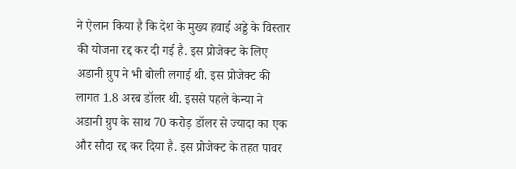ने ऐलान किया है कि देश के मुख्य हवाई अड्डे के विस्तार की योजना रद्द कर दी गई है. इस प्रोजेक्ट के लिए अडानी ग्रुप ने भी बोली लगाई थी. इस प्रोजेक्ट की लागत 1.8 अरब डॉलर थी. इससे पहले केन्या ने अडानी ग्रुप के साथ 70 करोड़ डॉलर से ज्यादा का एक और सौदा रद्द कर दिया है. इस प्रोजेक्ट के तहत पावर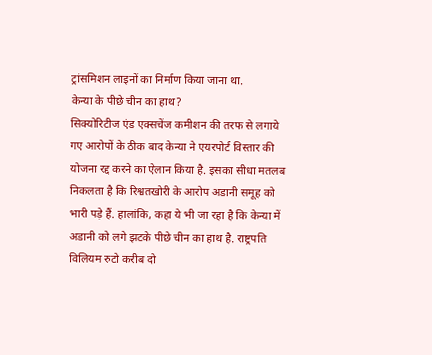ट्रांसमिशन लाइनों का निर्माण किया जाना था.
केन्या के पीछे चीन का हाथ?
सिक्योरिटीज एंड एक्सचेंज कमीशन की तरफ से लगाये गए आरोपों के ठीक बाद केन्या ने एयरपोर्ट विस्तार की योजना रद्द करने का ऐलान किया है. इसका सीधा मतलब निकलता है कि रिश्वतखोरी के आरोप अडानी समूह को भारी पड़े हैं. हालांकि, कहा ये भी जा रहा है कि केन्या में अडानी को लगे झटके पीछे चीन का हाथ है. राष्ट्रपति विलियम रुटो करीब दो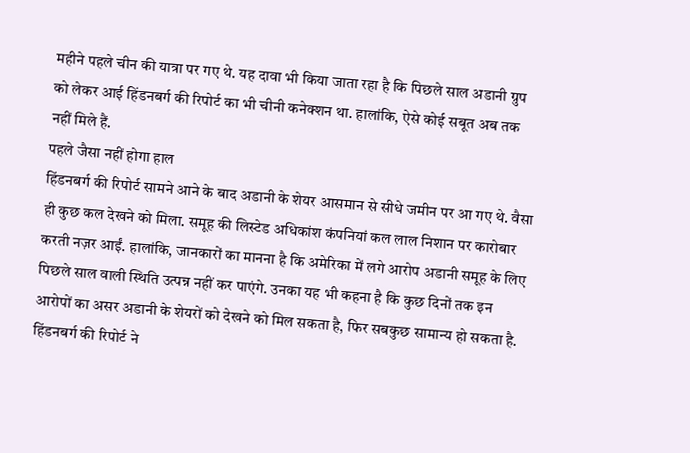महीने पहले चीन की यात्रा पर गए थे. यह दावा भी किया जाता रहा है कि पिछले साल अडानी ग्रुप को लेकर आई हिंडनबर्ग की रिपोर्ट का भी चीनी कनेक्शन था. हालांकि, ऐसे कोई सबूत अब तक नहीं मिले हैं.
पहले जैसा नहीं होगा हाल
हिंडनबर्ग की रिपोर्ट सामने आने के बाद अडानी के शेयर आसमान से सीधे जमीन पर आ गए थे. वैसा ही कुछ कल देखने को मिला. समूह की लिस्टेड अधिकांश कंपनियां कल लाल निशान पर कारोबार करती नज़र आईं. हालांकि, जानकारों का मानना है कि अमेरिका में लगे आरोप अडानी समूह के लिए पिछले साल वाली स्थिति उत्पन्न नहीं कर पाएंगे. उनका यह भी कहना है कि कुछ दिनों तक इन आरोपों का असर अडानी के शेयरों को देखने को मिल सकता है, फिर सबकुछ सामान्य हो सकता है. हिंडनबर्ग की रिपोर्ट ने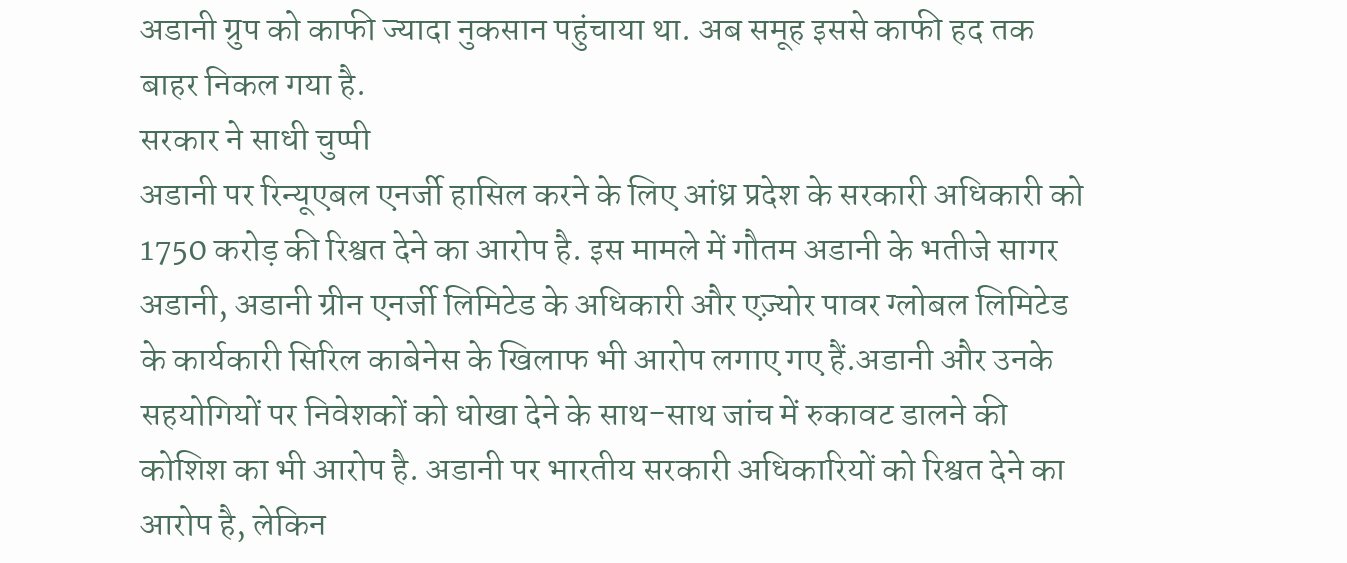अडानी ग्रुप को काफी ज्यादा नुकसान पहुंचाया था. अब समूह इससे काफी हद तक बाहर निकल गया है.
सरकार ने साधी चुप्पी
अडानी पर रिन्यूएबल एनर्जी हासिल करने के लिए आंध्र प्रदेश के सरकारी अधिकारी को 1750 करोड़ की रिश्वत देने का आरोप है. इस मामले में गौतम अडानी के भतीजे सागर अडानी, अडानी ग्रीन एनर्जी लिमिटेड के अधिकारी और एज़्योर पावर ग्लोबल लिमिटेड के कार्यकारी सिरिल काबेनेस के खिलाफ भी आरोप लगाए गए हैं.अडानी और उनके सहयोगियों पर निवेशकों को धोखा देने के साथ-साथ जांच में रुकावट डालने की कोशिश का भी आरोप है. अडानी पर भारतीय सरकारी अधिकारियों को रिश्वत देने का आरोप है, लेकिन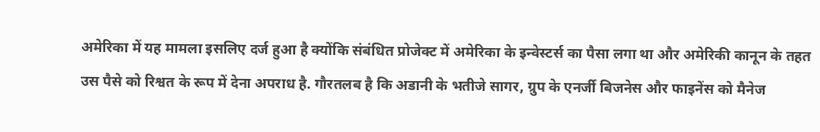अमेरिका में यह मामला इसलिए दर्ज हुआ है क्योंकि संबंधित प्रोजेक्ट में अमेरिका के इन्वेस्टर्स का पैसा लगा था और अमेरिकी कानून के तहत उस पैसे को रिश्वत के रूप में देना अपराध है. गौरतलब है कि अडानी के भतीजे सागर, ग्रुप के एनर्जी बिजनेस और फाइनेंस को मैनेज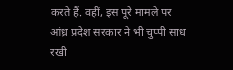करते हैं. वहीं, इस पूरे मामले पर आंध्र प्रदेश सरकार ने भी चुप्पी साध रखी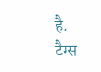है.
टैग्स